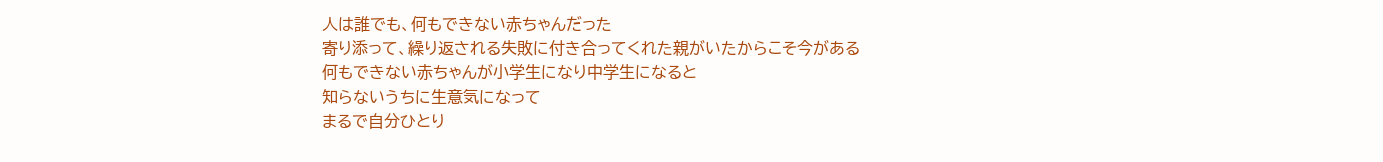人は誰でも、何もできない赤ちゃんだった
寄り添って、繰り返される失敗に付き合ってくれた親がいたからこそ今がある
何もできない赤ちゃんが小学生になり中学生になると
知らないうちに生意気になって
まるで自分ひとり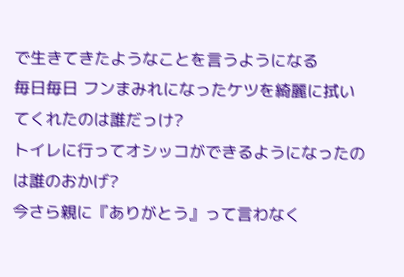で生きてきたようなことを言うようになる
毎日毎日 フンまみれになったケツを綺麗に拭いてくれたのは誰だっけ?
トイレに行ってオシッコができるようになったのは誰のおかげ?
今さら親に『ありがとう』って言わなく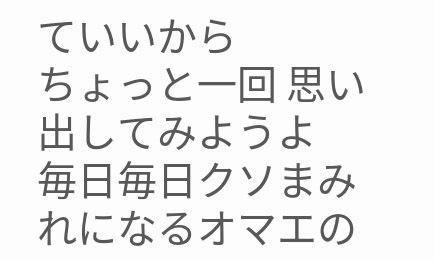ていいから
ちょっと一回 思い出してみようよ
毎日毎日クソまみれになるオマエの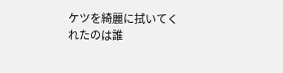ケツを綺麗に拭いてくれたのは誰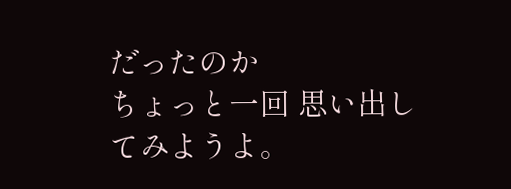だったのか
ちょっと一回 思い出してみようよ。